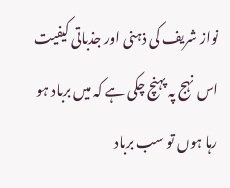نواز شریف کی ذہنی اور جذباتی کیفیت اس نہج پہ پہنچ چکی ہے کہ میں برباد ہو رہا ہوں تو سب برباد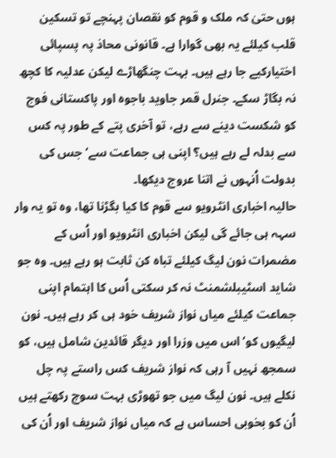ہوں حتیٰ کہ ملک و قوم کو نقصان پہنچے تو تسکین قلب کیلئے یہ بھی گوارا ہے۔ قانونی محاذ پہ پسپائی اختیارکیے جا رہے ہیں۔ بہت چنگھاڑے لیکن عدلیہ کا کچھ نہ بگاڑ سکے۔ جنرل قمر جاوید باجوہ اور پاکستانی فوج کو شکست دینے سے رہے، تو آخری پتے کے طور پہ کس سے بدلہ لے رہے ہیں؟ اپنی ہی جماعت سے‘ جس کی بدولت اُنہوں نے اتنا عروج دیکھا۔
حالیہ اخباری انٹرویو سے قوم کا کیا بگڑنا تھا، وہ تو یہ وار سہہ ہی جائے گی لیکن اخباری انٹرویو اور اُس کے مضمرات نون لیگ کیلئے تباہ کن ثابت ہو رہے ہیں۔ وہ جو شاید اسٹیبلشمنٹ نہ کر سکتی اُس کا اہتمام اپنی جماعت کیلئے میاں نواز شریف خود ہی کر رہے ہیں۔ نون لیگیوں کو‘ اس میں وزرا اور دیگر قائدین شامل ہیں، کو سمجھ نہیں آ رہی کہ نواز شریف کس راستے پہ چل نکلے ہیں۔ نون لیگ میں جو تھوڑی بہت سوچ رکھتے ہیں اُن کو بخوبی احساس ہے کہ میاں نواز شریف اور اُن کی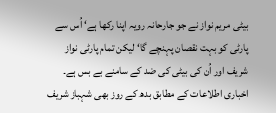بیٹی مریم نواز نے جو جارحانہ رویہ اپنا رکھا ہے‘ اُس سے پارٹی کو بہت نقصان پہنچے گا‘ لیکن تمام پارٹی نواز شریف اور اُن کی بیٹی کی ضد کے سامنے بے بس ہے۔ اخباری اطلاعات کے مطابق بدھ کے روز بھی شہباز شریف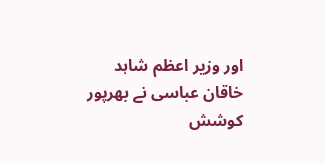اور وزیر اعظم شاہد خاقان عباسی نے بھرپور کوشش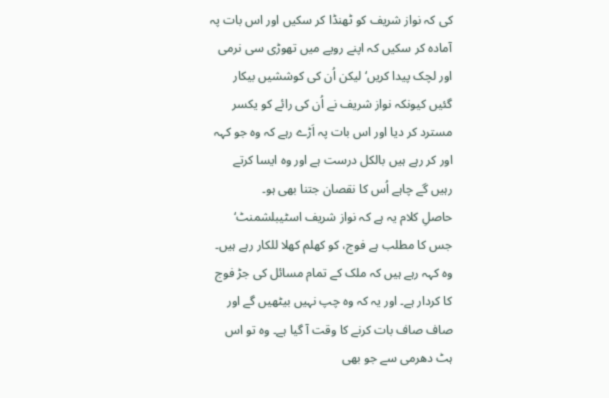کی کہ نواز شریف کو ٹھنڈا کر سکیں اور اس بات پہ آمادہ کر سکیں کہ اپنے رویے میں تھوڑی سی نرمی اور لچک پیدا کریں‘ لیکن اُن کی کوششیں بیکار گئیں کیونکہ نواز شریف نے اُن کی رائے کو یکسر مسترد کر دیا اور اس بات پہ اَڑے رہے کہ وہ جو کہہ اور کر رہے ہیں بالکل درست ہے اور وہ ایسا کرتے رہیں گے چاہے اُس کا نقصان جتنا بھی ہو۔
حاصلِ کلام یہ ہے کہ نواز شریف اسٹیبلشمنٹ‘ جس کا مطلب ہے فوج، کو کھلم کھلا للکار رہے ہیں۔ وہ کہہ رہے ہیں کہ ملک کے تمام مسائل کی جڑ فوج کا کردار ہے۔ اور یہ کہ وہ چپ نہیں بیٹھیں گے اور صاف صاف بات کرنے کا وقت آ گیا ہے۔ وہ تو اس ہٹ دھرمی سے جو بھی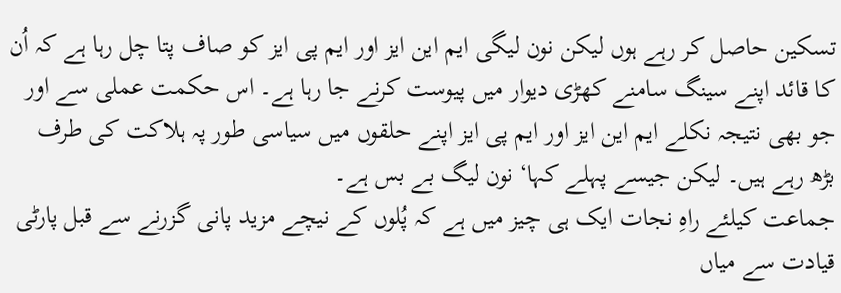تسکین حاصل کر رہے ہوں لیکن نون لیگی ایم این ایز اور ایم پی ایز کو صاف پتا چل رہا ہے کہ اُن کا قائد اپنے سینگ سامنے کھڑی دیوار میں پیوست کرنے جا رہا ہے۔ اس حکمت عملی سے اور جو بھی نتیجہ نکلے ایم این ایز اور ایم پی ایز اپنے حلقوں میں سیاسی طور پہ ہلاکت کی طرف بڑھ رہے ہیں۔ لیکن جیسے پہلے کہا‘ نون لیگ بے بس ہے۔
جماعت کیلئے راہِ نجات ایک ہی چیز میں ہے کہ پُلوں کے نیچے مزید پانی گزرنے سے قبل پارٹی قیادت سے میاں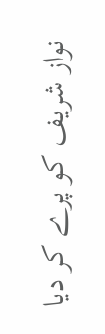نواز شریف کو پرے کر دیا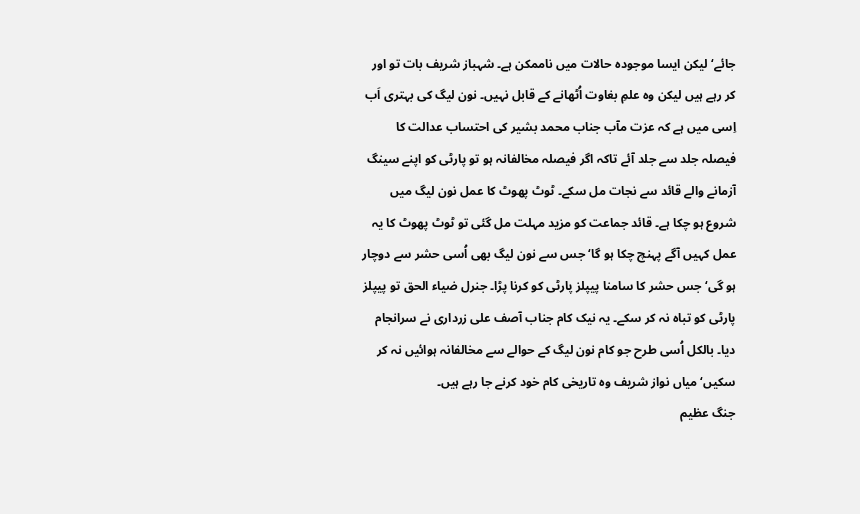جائے‘ لیکن ایسا موجودہ حالات میں ناممکن ہے۔ شہباز شریف بات تو اور کر رہے ہیں لیکن وہ علمِ بغاوت اُٹھانے کے قابل نہیں۔ نون لیگ کی بہتری اَب اِسی میں ہے کہ عزت مآب جناب محمد بشیر کی احتساب عدالت کا فیصلہ جلد سے جلد آئے تاکہ اگر فیصلہ مخالفانہ ہو تو پارٹی کو اپنے سینگ آزمانے والے قائد سے نجات مل سکے۔ ٹوٹ پھوٹ کا عمل نون لیگ میں شروع ہو چکا ہے۔ قائد جماعت کو مزید مہلت مل گئی تو ٹوٹ پھوٹ کا یہ عمل کہیں آگے پہنچ چکا ہو گا‘ جس سے نون لیگ بھی اُسی حشر سے دوچار ہو گی‘ جس حشر کا سامنا پیپلز پارٹی کو کرنا پڑا۔ جنرل ضیاء الحق تو پیپلز پارٹی کو تباہ نہ کر سکے۔ یہ نیک کام جناب آصف علی زرداری نے سرانجام دیا۔ بالکل اُسی طرح جو کام نون لیگ کے حوالے سے مخالفانہ ہوائیں نہ کر سکیں‘ میاں نواز شریف وہ تاریخی کام خود کرنے جا رہے ہیں۔
جنگ عظیم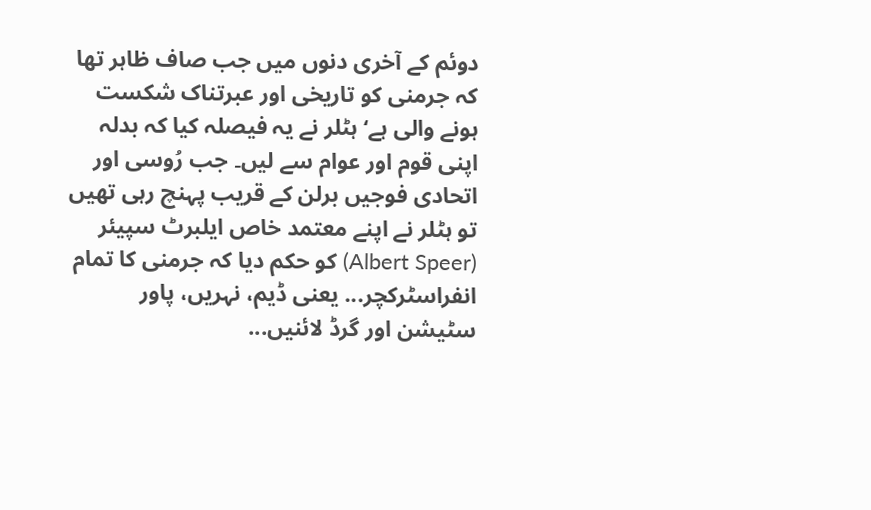دوئم کے آخری دنوں میں جب صاف ظاہر تھا کہ جرمنی کو تاریخی اور عبرتناک شکست ہونے والی ہے‘ ہٹلر نے یہ فیصلہ کیا کہ بدلہ اپنی قوم اور عوام سے لیں۔ جب رُوسی اور اتحادی فوجیں برلن کے قریب پہنچ رہی تھیں تو ہٹلر نے اپنے معتمد خاص ایلبرٹ سپیئر (Albert Speer) کو حکم دیا کہ جرمنی کا تمام انفراسٹرکچر... یعنی ڈیم، نہریں، پاور سٹیشن اور گرڈ لائنیں...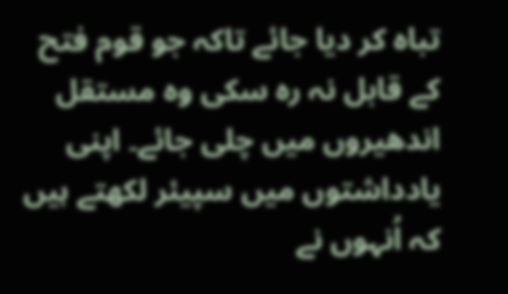تباہ کر دیا جائے تاکہ جو قوم فتح کے قابل نہ رہ سکی وہ مستقل اندھیروں میں چلی جائے۔ اپنی یادداشتوں میں سپیئر لکھتے ہیں کہ اُنہوں نے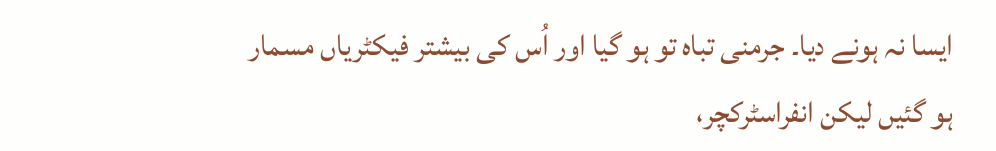ایسا نہ ہونے دیا۔ جرمنی تباہ تو ہو گیا اور اُس کی بیشتر فیکٹریاں مسمار ہو گئیں لیکن انفراسٹرکچر،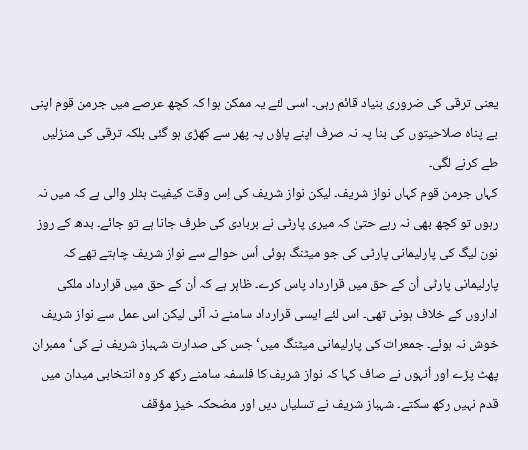یعنی ترقی کی ضروری بنیاد قائم رہی۔ اسی لئے یہ ممکن ہوا کہ کچھ عرصے میں جرمن قوم اپنی بے پناہ صلاحیتوں کی بنا پہ نہ صرف اپنے پاؤں پہ پھر سے کھڑی ہو گئی بلکہ ترقی کی منزلیں طے کرنے لگی۔
کہاں جرمن قوم کہاں نواز شریف۔ لیکن نواز شریف کی اِس وقت کیفیت ہٹلر والی ہے کہ میں نہ رہوں تو کچھ بھی نہ رہے حتیٰ کہ میری پارٹی نے بربادی کی طرف جانا ہے تو جائے۔ بدھ کے روز نون لیگ کی پارلیمانی پارٹی کی جو میٹنگ ہوئی اُس حوالے سے نواز شریف چاہتے تھے کہ پارلیمانی پارٹی اُن کے حق میں قرارداد پاس کرے۔ ظاہر ہے کہ اُن کے حق میں قرارداد ملکی اداروں کے خلاف ہونی تھی۔ اس لئے ایسی قرارداد سامنے نہ آئی لیکن اس عمل سے نواز شریف خوش نہ ہوئے۔ جمعرات کی پارلیمانی میٹنگ میں‘ جس کی صدارت شہباز شریف نے کی‘ ممبران پھٹ پڑے اور اُنہوں نے صاف کہا کہ نواز شریف کا فلسفہ سامنے رکھ کر وہ انتخابی میدان میں قدم نہیں رکھ سکتے۔ شہباز شریف نے تسلیاں دیں اور مضحکہ خیز مؤقف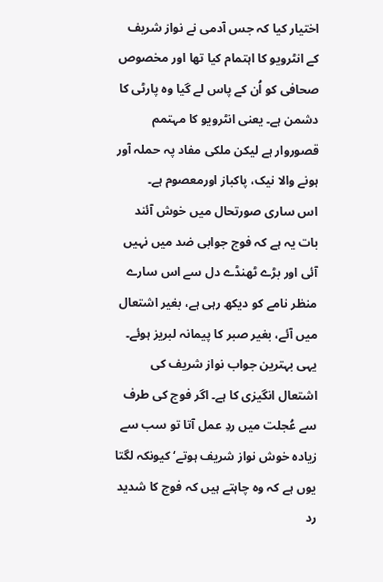اختیار کیا کہ جس آدمی نے نواز شریف کے انٹرویو کا اہتمام کیا تھا اور مخصوص صحافی کو اُن کے پاس لے گیا وہ پارٹی کا دشمن ہے۔ یعنی انٹرویو کا مہتمم قصوروار ہے لیکن ملکی مفاد پہ حملہ آور ہونے والا نیک، پاکباز اورمعصوم ہے۔
اس ساری صورتحال میں خوش آئند بات یہ ہے کہ فوج جوابی ضد میں نہیں آئی اور بڑے ٹھنڈے دل سے اس سارے منظر نامے کو دیکھ رہی ہے، بغیر اشتعال میں آئے، بغیر صبر کا پیمانہ لبریز ہوئے۔ یہی بہترین جواب نواز شریف کی اشتعال انگیزی کا ہے۔ اگر فوج کی طرف سے عُجلت میں ردِ عمل آتا تو سب سے زیادہ خوش نواز شریف ہوتے‘ کیونکہ لگتا یوں ہے کہ وہ چاہتے ہیں کہ فوج کا شدید رد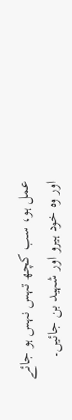عمل ہو، سب کچھ تہس نہس ہو جائے اور وہ خود ہیرو اور شہید بن جائیں۔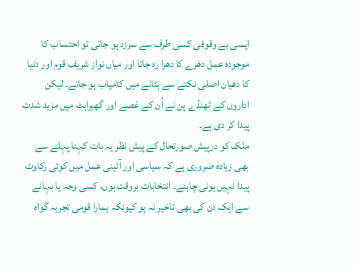ایسی بے وقوفی کسی طرف سے سرزد ہو جاتی تو احتساب کا موجودہ عمل دھرے کا دھرا رہ جاتا اور میاں نواز شریف قوم اور دنیا کا دھیان اصلی نکتے سے ہٹانے میں کامیاب ہو جاتے۔ لیکن اداروں کے ٹھنڈے پن نے اُن کے غصے اور گھبراہٹ میں مزید شدت پیدا کر دی ہے۔
ملک کو درپیش صورتحال کے پیش نظر یہ بات کہنا پہلے سے بھی زیادہ ضروری ہے کہ سیاسی اور آئینی عمل میں کوئی رکاوٹ پیدا نہیں ہونی چاہئے۔ انتخابات بروقت ہوں، کسی وجہ یا بہانے سے ایک دن کی بھی تاخیر نہ ہو کیونکہ ہمارا قومی تجربہ گواہ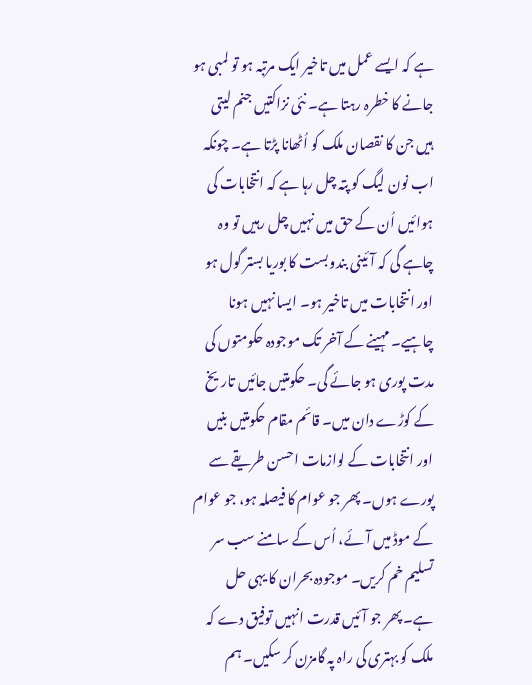ہے کہ ایسے عمل میں تاخیر ایک مرتبہ ہو تو لمبی ہو جانے کا خطرہ رہتا ہے۔ نئی نزاکتیں جنم لیتی ہیں جن کا نقصان ملک کو اُٹھانا پڑتا ہے۔ چونکہ اب نون لیگ کو پتہ چل رہا ہے کہ انتخابات کی ہوائیں اُن کے حق میں نہیں چل رہیں تو وہ چاہے گی کہ آئینی بندوبست کا بوریا بستر گول ہو اور انتخابات میں تاخیر ہو۔ ایسا نہیں ہونا چاہیے۔ مہینے کے آخر تک موجودہ حکومتوں کی مدت پوری ہو جائے گی۔ حکومتیں جائیں تاریخ کے کوڑے دان میں۔ قائم مقام حکومتیں بنیں اور انتخابات کے لوازمات احسن طریقے سے پورے ہوں۔ پھر جو عوام کا فیصلہ ہو، جو عوام کے موڈ میں آئے، اُس کے سامنے سب سر تسلیم خم کریں۔ موجودہ بحران کا یہی حل ہے۔ پھر جو آئیں قدرت انہیں توفیق دے کہ ملک کو بہتری کی راہ پہ گامزن کر سکیں۔ ہم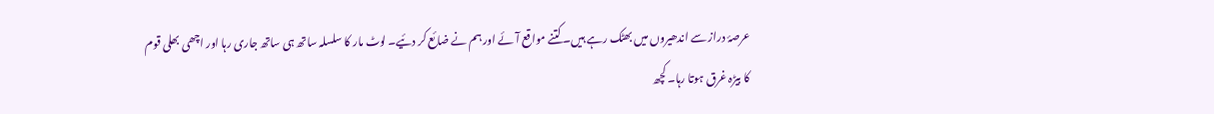عرصۂ دراز سے اندھیروں میں بھٹک رہے ہیں۔ کتنے مواقع آئے اور ہم نے ضائع کر دئیے۔ لوٹ مار کا سلسلہ ساتھ ہی ساتھ جاری رہا اور اچھی بھلی قوم کا بیڑہ غرق ہوتا رہا۔ کچھ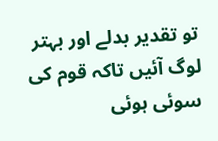تو تقدیر بدلے اور بہتر لوگ آئیں تاکہ قوم کی سوئی ہوئی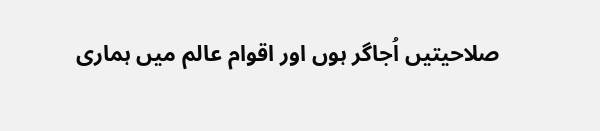صلاحیتیں اُجاگر ہوں اور اقوام عالم میں ہماری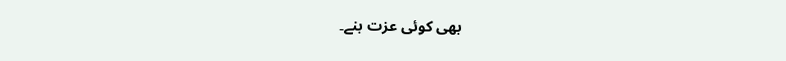بھی کوئی عزت بنے۔